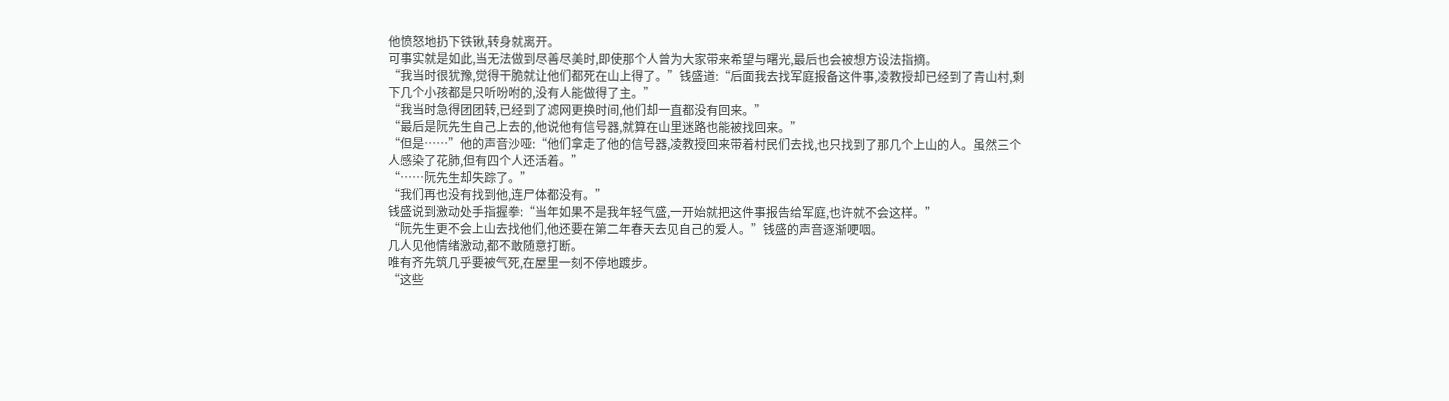他愤怒地扔下铁锹,转身就离开。
可事实就是如此,当无法做到尽善尽美时,即使那个人曾为大家带来希望与曙光,最后也会被想方设法指摘。
“我当时很犹豫,觉得干脆就让他们都死在山上得了。”钱盛道:“后面我去找军庭报备这件事,凌教授却已经到了青山村,剩下几个小孩都是只听吩咐的,没有人能做得了主。”
“我当时急得团团转,已经到了滤网更换时间,他们却一直都没有回来。”
“最后是阮先生自己上去的,他说他有信号器,就算在山里迷路也能被找回来。”
“但是……”他的声音沙哑:“他们拿走了他的信号器,凌教授回来带着村民们去找,也只找到了那几个上山的人。虽然三个人感染了花肺,但有四个人还活着。”
“……阮先生却失踪了。”
“我们再也没有找到他,连尸体都没有。”
钱盛说到激动处手指握拳:“当年如果不是我年轻气盛,一开始就把这件事报告给军庭,也许就不会这样。”
“阮先生更不会上山去找他们,他还要在第二年春天去见自己的爱人。”钱盛的声音逐渐哽咽。
几人见他情绪激动,都不敢随意打断。
唯有齐先筑几乎要被气死,在屋里一刻不停地踱步。
“这些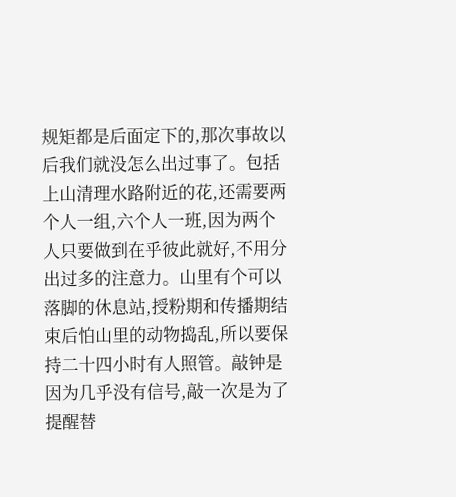规矩都是后面定下的,那次事故以后我们就没怎么出过事了。包括上山清理水路附近的花,还需要两个人一组,六个人一班,因为两个人只要做到在乎彼此就好,不用分出过多的注意力。山里有个可以落脚的休息站,授粉期和传播期结束后怕山里的动物捣乱,所以要保持二十四小时有人照管。敲钟是因为几乎没有信号,敲一次是为了提醒替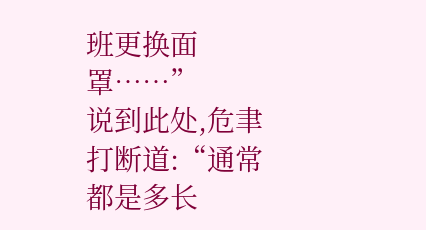班更换面罩……”
说到此处,危聿打断道:“通常都是多长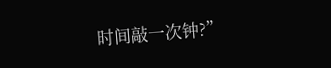时间敲一次钟?”